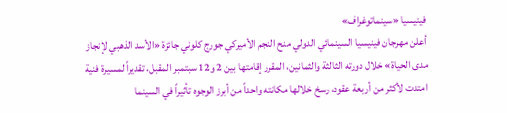فينيسيا «سينماتوغراف»
أعلن مهرجان فينيسيا السينمائي الدولي منح النجم الأميركي جورج كلوني جائزة «الأسد الذهبي لإنجاز مدى الحياة» خلال دورته الثالثة والثمانين، المقرر إقامتها بين 2 و12 سبتمبر المقبل، تقديراً لمسيرة فنية امتدت لأكثر من أربعة عقود، رسخ خلالها مكانته واحداً من أبرز الوجوه تأثيراً في السينما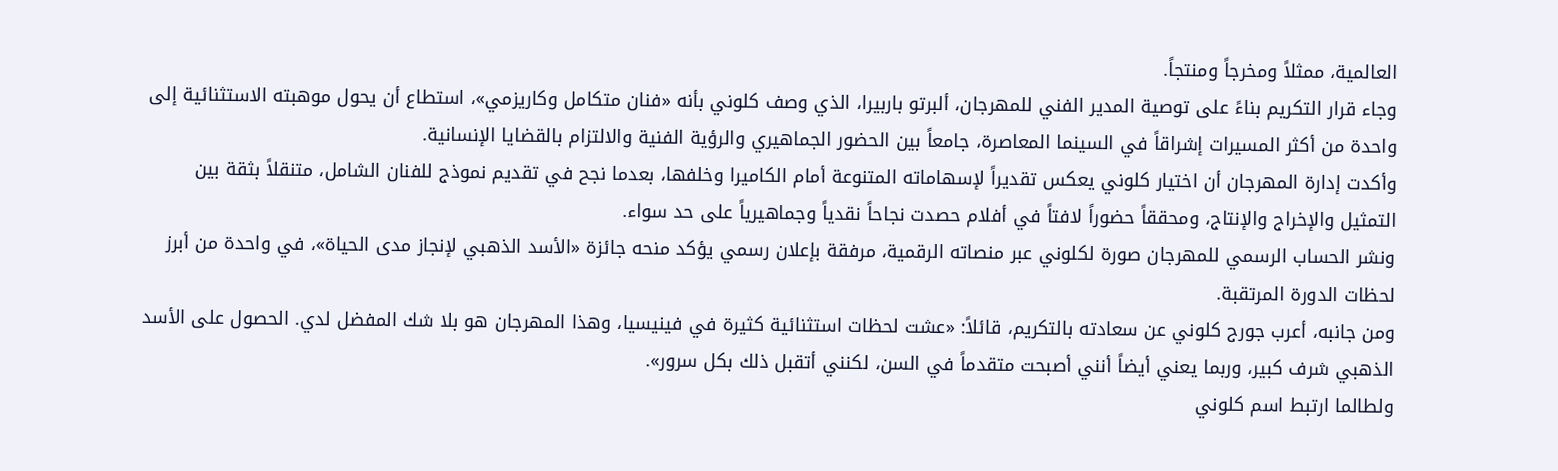العالمية، ممثلاً ومخرجاً ومنتجاً.
وجاء قرار التكريم بناءً على توصية المدير الفني للمهرجان، ألبرتو باربيرا، الذي وصف كلوني بأنه «فنان متكامل وكاريزمي»، استطاع أن يحول موهبته الاستثنائية إلى واحدة من أكثر المسيرات إشراقاً في السينما المعاصرة، جامعاً بين الحضور الجماهيري والرؤية الفنية والالتزام بالقضايا الإنسانية.
وأكدت إدارة المهرجان أن اختيار كلوني يعكس تقديراً لإسهاماته المتنوعة أمام الكاميرا وخلفها، بعدما نجح في تقديم نموذج للفنان الشامل، متنقلاً بثقة بين التمثيل والإخراج والإنتاج، ومحققاً حضوراً لافتاً في أفلام حصدت نجاحاً نقدياً وجماهيرياً على حد سواء.
ونشر الحساب الرسمي للمهرجان صورة لكلوني عبر منصاته الرقمية، مرفقة بإعلان رسمي يؤكد منحه جائزة «الأسد الذهبي لإنجاز مدى الحياة»، في واحدة من أبرز لحظات الدورة المرتقبة.
ومن جانبه، أعرب جورج كلوني عن سعادته بالتكريم، قائلاً: «عشت لحظات استثنائية كثيرة في فينيسيا، وهذا المهرجان هو بلا شك المفضل لدي. الحصول على الأسد الذهبي شرف كبير، وربما يعني أيضاً أنني أصبحت متقدماً في السن، لكنني أتقبل ذلك بكل سرور».
ولطالما ارتبط اسم كلوني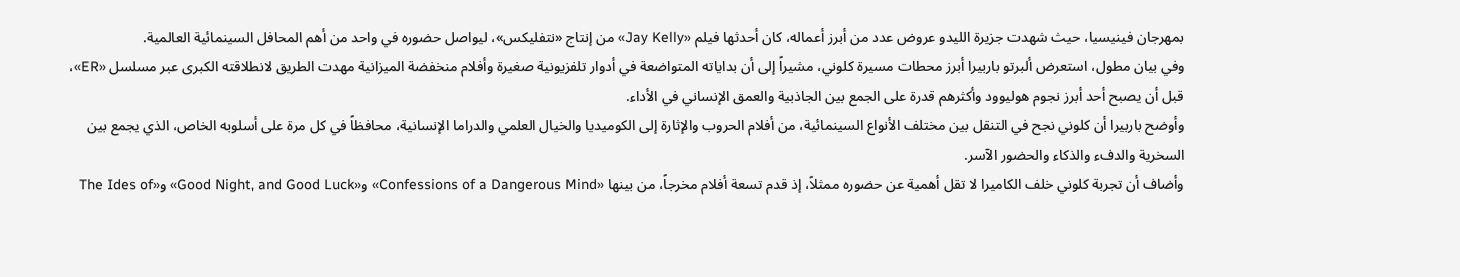بمهرجان فينيسيا، حيث شهدت جزيرة الليدو عروض عدد من أبرز أعماله، كان أحدثها فيلم «Jay Kelly» من إنتاج «نتفليكس»، ليواصل حضوره في واحد من أهم المحافل السينمائية العالمية.
وفي بيان مطول، استعرض ألبرتو باربيرا أبرز محطات مسيرة كلوني، مشيراً إلى أن بداياته المتواضعة في أدوار تلفزيونية صغيرة وأفلام منخفضة الميزانية مهدت الطريق لانطلاقته الكبرى عبر مسلسل «ER»، قبل أن يصبح أحد أبرز نجوم هوليوود وأكثرهم قدرة على الجمع بين الجاذبية والعمق الإنساني في الأداء.
وأوضح باربيرا أن كلوني نجح في التنقل بين مختلف الأنواع السينمائية، من أفلام الحروب والإثارة إلى الكوميديا والخيال العلمي والدراما الإنسانية، محافظاً في كل مرة على أسلوبه الخاص، الذي يجمع بين السخرية والدفء والذكاء والحضور الآسر.
وأضاف أن تجربة كلوني خلف الكاميرا لا تقل أهمية عن حضوره ممثلاً، إذ قدم تسعة أفلام مخرجاً، من بينها «Confessions of a Dangerous Mind» و«Good Night, and Good Luck» و«The Ides of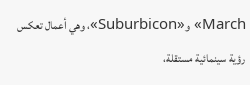March» و«Suburbicon»، وهي أعمال تعكس رؤية سينمائية مستقلة،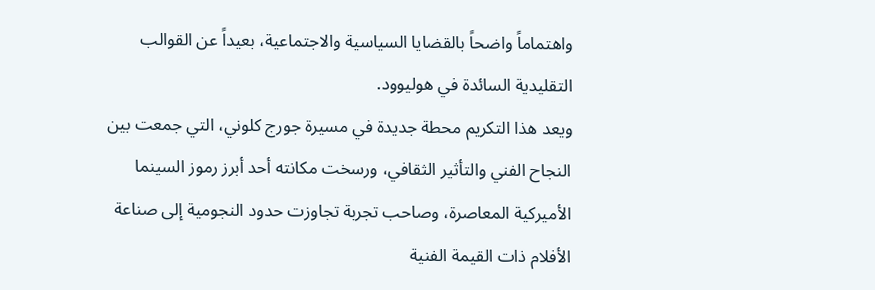واهتماماً واضحاً بالقضايا السياسية والاجتماعية، بعيداً عن القوالب التقليدية السائدة في هوليوود.
ويعد هذا التكريم محطة جديدة في مسيرة جورج كلوني، التي جمعت بين النجاح الفني والتأثير الثقافي، ورسخت مكانته أحد أبرز رموز السينما الأميركية المعاصرة، وصاحب تجربة تجاوزت حدود النجومية إلى صناعة الأفلام ذات القيمة الفنية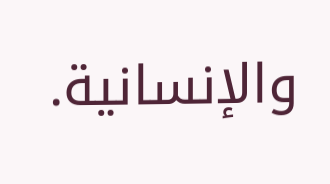والإنسانية.